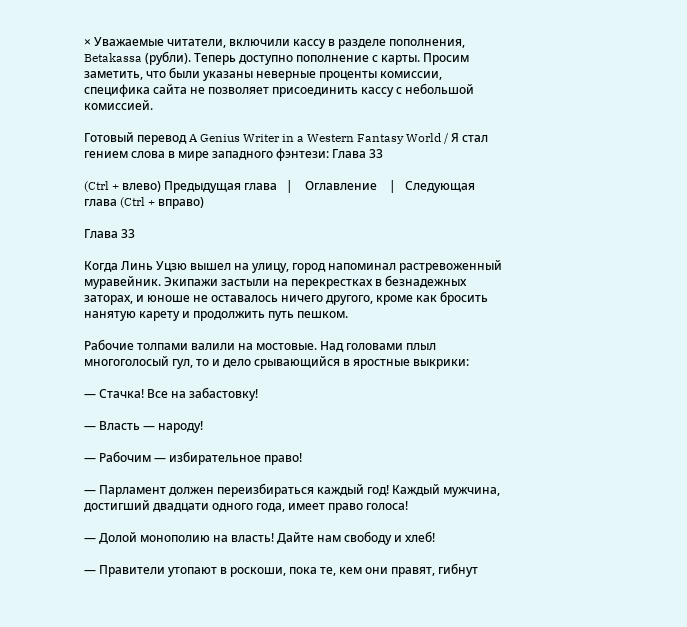× Уважаемые читатели, включили кассу в разделе пополнения, Betakassa (рубли). Теперь доступно пополнение с карты. Просим заметить, что были указаны неверные проценты комиссии, специфика сайта не позволяет присоединить кассу с небольшой комиссией.

Готовый перевод A Genius Writer in a Western Fantasy World / Я стал гением слова в мире западного фэнтези: Глава 33

(Ctrl + влево) Предыдущая глава   |    Оглавление    |   Следующая глава (Ctrl + вправо)

Глава 33

Когда Линь Уцзю вышел на улицу, город напоминал растревоженный муравейник. Экипажи застыли на перекрестках в безнадежных заторах, и юноше не оставалось ничего другого, кроме как бросить нанятую карету и продолжить путь пешком.

Рабочие толпами валили на мостовые. Над головами плыл многоголосый гул, то и дело срывающийся в яростные выкрики:

— Стачка! Все на забастовку!

— Власть — народу!

— Рабочим — избирательное право!

— Парламент должен переизбираться каждый год! Каждый мужчина, достигший двадцати одного года, имеет право голоса!

— Долой монополию на власть! Дайте нам свободу и хлеб!

— Правители утопают в роскоши, пока те, кем они правят, гибнут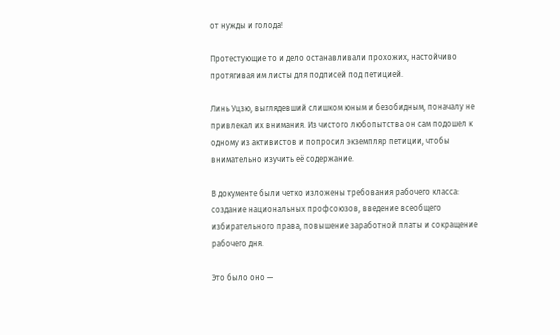от нужды и голода!

Протестующие то и дело останавливали прохожих, настойчиво протягивая им листы для подписей под петицией.

Линь Уцзю, выглядевший слишком юным и безобидным, поначалу не привлекал их внимания. Из чистого любопытства он сам подошел к одному из активистов и попросил экземпляр петиции, чтобы внимательно изучить её содержание.

В документе были четко изложены требования рабочего класса: создание национальных профсоюзов, введение всеобщего избирательного права, повышение заработной платы и сокращение рабочего дня.

Это было оно —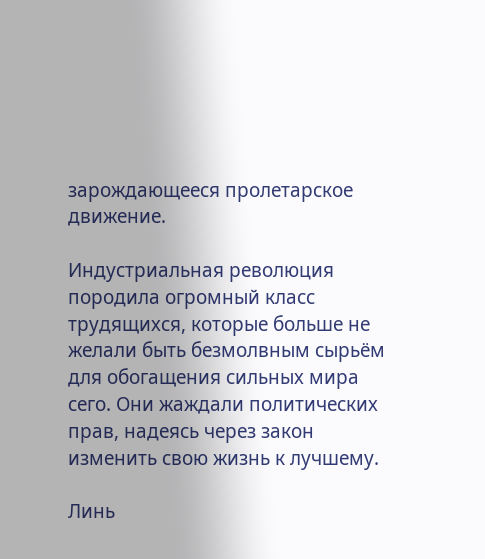зарождающееся пролетарское движение.

Индустриальная революция породила огромный класс трудящихся, которые больше не желали быть безмолвным сырьём для обогащения сильных мира сего. Они жаждали политических прав, надеясь через закон изменить свою жизнь к лучшему.

Линь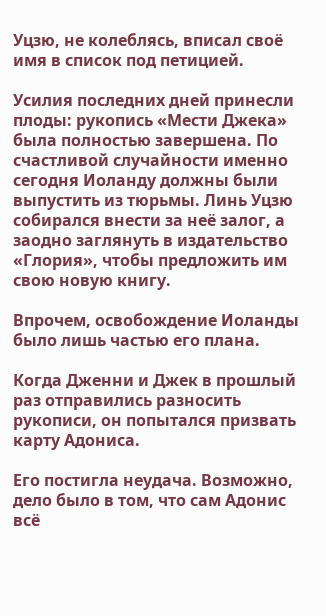Уцзю, не колеблясь, вписал своё имя в список под петицией.

Усилия последних дней принесли плоды: рукопись «Мести Джека» была полностью завершена. По счастливой случайности именно сегодня Иоланду должны были выпустить из тюрьмы. Линь Уцзю собирался внести за неё залог, а заодно заглянуть в издательство «Глория», чтобы предложить им свою новую книгу.

Впрочем, освобождение Иоланды было лишь частью его плана.

Когда Дженни и Джек в прошлый раз отправились разносить рукописи, он попытался призвать карту Адониса.

Его постигла неудача. Возможно, дело было в том, что сам Адонис всё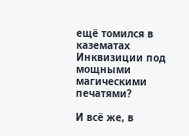ещё томился в казематах Инквизиции под мощными магическими печатями?

И всё же, в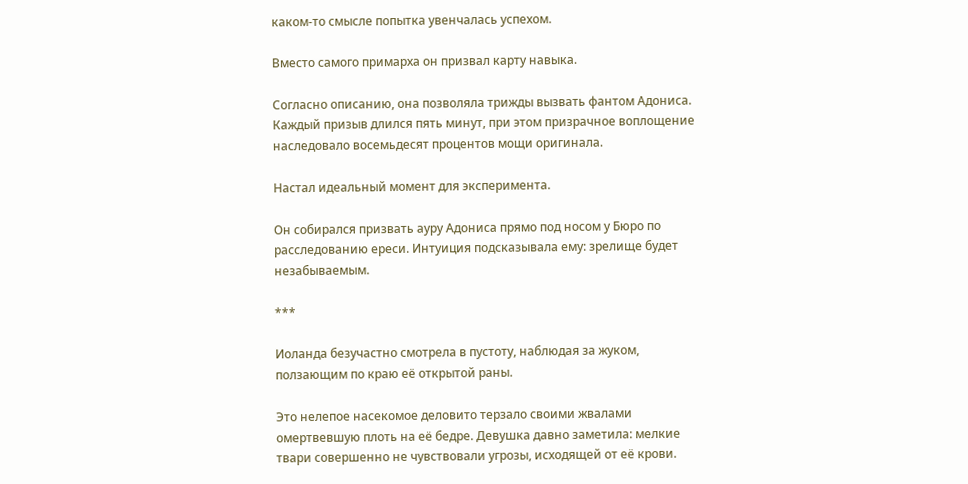каком-то смысле попытка увенчалась успехом.

Вместо самого примарха он призвал карту навыка.

Согласно описанию, она позволяла трижды вызвать фантом Адониса. Каждый призыв длился пять минут, при этом призрачное воплощение наследовало восемьдесят процентов мощи оригинала.

Настал идеальный момент для эксперимента.

Он собирался призвать ауру Адониса прямо под носом у Бюро по расследованию ереси. Интуиция подсказывала ему: зрелище будет незабываемым.

***

Иоланда безучастно смотрела в пустоту, наблюдая за жуком, ползающим по краю её открытой раны.

Это нелепое насекомое деловито терзало своими жвалами омертвевшую плоть на её бедре. Девушка давно заметила: мелкие твари совершенно не чувствовали угрозы, исходящей от её крови.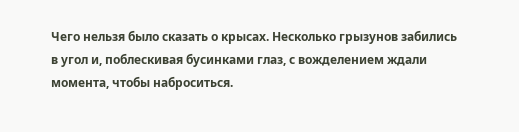Чего нельзя было сказать о крысах. Несколько грызунов забились в угол и, поблескивая бусинками глаз, с вожделением ждали момента, чтобы наброситься.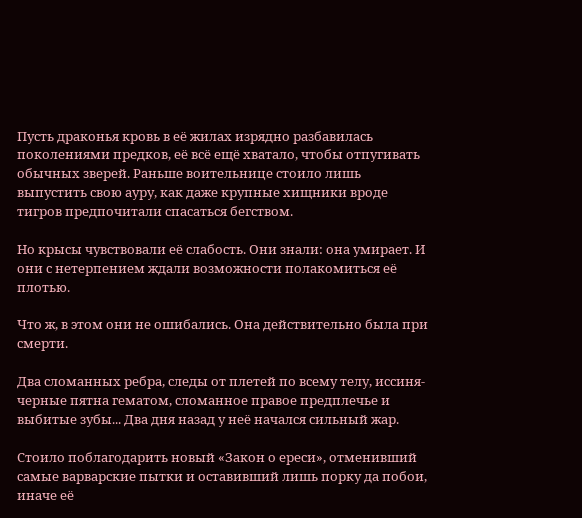Пусть драконья кровь в её жилах изрядно разбавилась поколениями предков, её всё ещё хватало, чтобы отпугивать обычных зверей. Раньше воительнице стоило лишь выпустить свою ауру, как даже крупные хищники вроде тигров предпочитали спасаться бегством.

Но крысы чувствовали её слабость. Они знали: она умирает. И они с нетерпением ждали возможности полакомиться её плотью.

Что ж, в этом они не ошибались. Она действительно была при смерти.

Два сломанных ребра, следы от плетей по всему телу, иссиня-черные пятна гематом, сломанное правое предплечье и выбитые зубы... Два дня назад у неё начался сильный жар.

Стоило поблагодарить новый «Закон о ереси», отменивший самые варварские пытки и оставивший лишь порку да побои, иначе её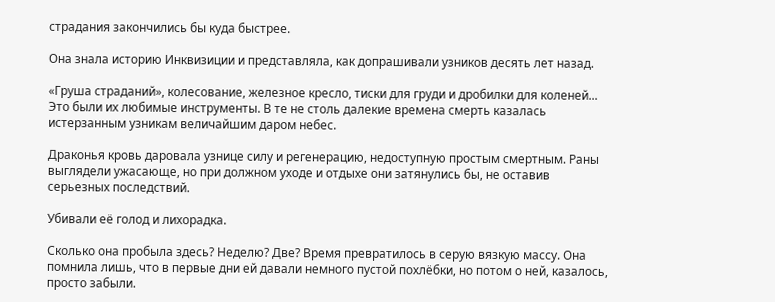страдания закончились бы куда быстрее.

Она знала историю Инквизиции и представляла, как допрашивали узников десять лет назад.

«Груша страданий», колесование, железное кресло, тиски для груди и дробилки для коленей... Это были их любимые инструменты. В те не столь далекие времена смерть казалась истерзанным узникам величайшим даром небес.

Драконья кровь даровала узнице силу и регенерацию, недоступную простым смертным. Раны выглядели ужасающе, но при должном уходе и отдыхе они затянулись бы, не оставив серьезных последствий.

Убивали её голод и лихорадка.

Сколько она пробыла здесь? Неделю? Две? Время превратилось в серую вязкую массу. Она помнила лишь, что в первые дни ей давали немного пустой похлёбки, но потом о ней, казалось, просто забыли.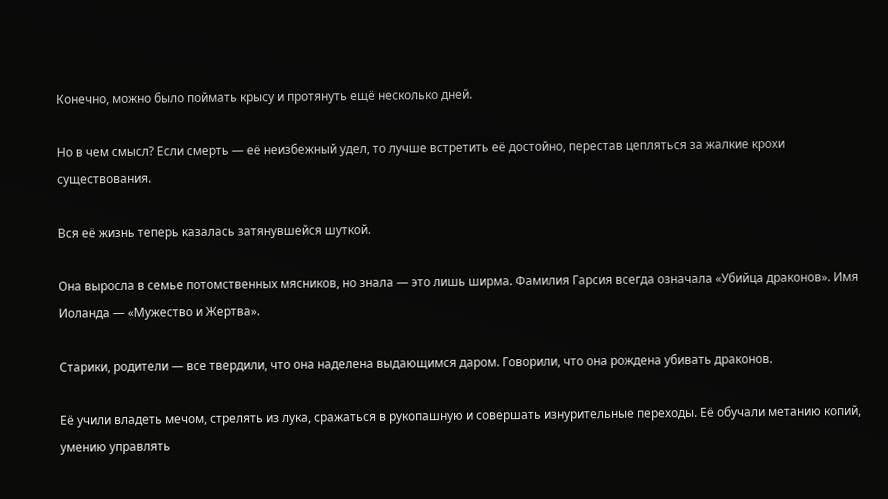Конечно, можно было поймать крысу и протянуть ещё несколько дней.

Но в чем смысл? Если смерть — её неизбежный удел, то лучше встретить её достойно, перестав цепляться за жалкие крохи существования.

Вся её жизнь теперь казалась затянувшейся шуткой.

Она выросла в семье потомственных мясников, но знала — это лишь ширма. Фамилия Гарсия всегда означала «Убийца драконов». Имя Иоланда — «Мужество и Жертва».

Старики, родители — все твердили, что она наделена выдающимся даром. Говорили, что она рождена убивать драконов.

Её учили владеть мечом, стрелять из лука, сражаться в рукопашную и совершать изнурительные переходы. Её обучали метанию копий, умению управлять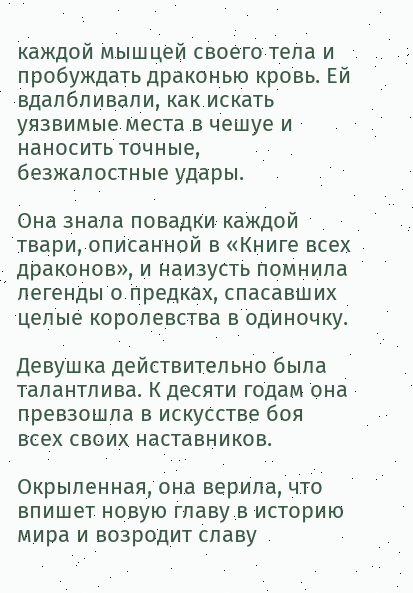каждой мышцей своего тела и пробуждать драконью кровь. Ей вдалбливали, как искать уязвимые места в чешуе и наносить точные, безжалостные удары.

Она знала повадки каждой твари, описанной в «Книге всех драконов», и наизусть помнила легенды о предках, спасавших целые королевства в одиночку.

Девушка действительно была талантлива. К десяти годам она превзошла в искусстве боя всех своих наставников.

Окрыленная, она верила, что впишет новую главу в историю мира и возродит славу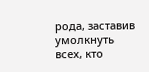рода, заставив умолкнуть всех, кто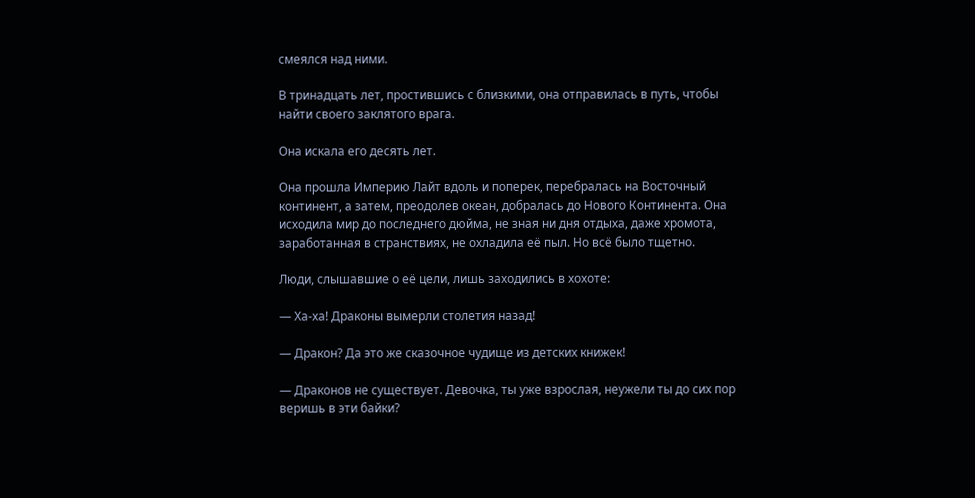смеялся над ними.

В тринадцать лет, простившись с близкими, она отправилась в путь, чтобы найти своего заклятого врага.

Она искала его десять лет.

Она прошла Империю Лайт вдоль и поперек, перебралась на Восточный континент, а затем, преодолев океан, добралась до Нового Континента. Она исходила мир до последнего дюйма, не зная ни дня отдыха, даже хромота, заработанная в странствиях, не охладила её пыл. Но всё было тщетно.

Люди, слышавшие о её цели, лишь заходились в хохоте:

— Ха-ха! Драконы вымерли столетия назад!

— Дракон? Да это же сказочное чудище из детских книжек!

— Драконов не существует. Девочка, ты уже взрослая, неужели ты до сих пор веришь в эти байки?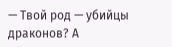— Твой род — убийцы драконов? А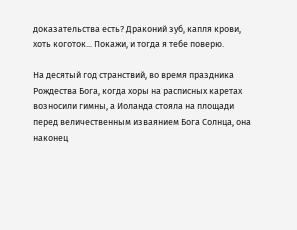доказательства есть? Драконий зуб, капля крови, хоть коготок... Покажи, и тогда я тебе поверю.

На десятый год странствий, во время праздника Рождества Бога, когда хоры на расписных каретах возносили гимны, а Иоланда стояла на площади перед величественным изваянием Бога Солнца, она наконец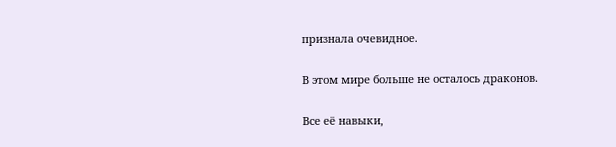признала очевидное.

В этом мире больше не осталось драконов.

Все её навыки,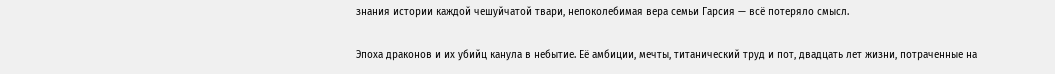знания истории каждой чешуйчатой твари, непоколебимая вера семьи Гарсия — всё потеряло смысл.

Эпоха драконов и их убийц канула в небытие. Её амбиции, мечты, титанический труд и пот, двадцать лет жизни, потраченные на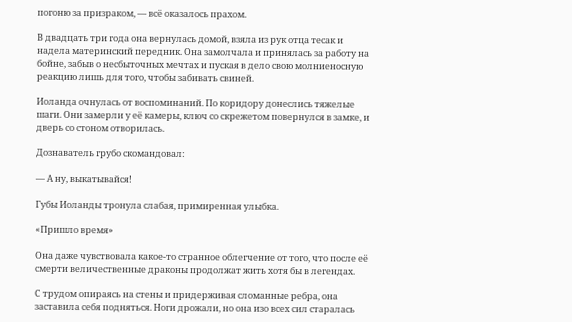погоню за призраком, — всё оказалось прахом.

В двадцать три года она вернулась домой, взяла из рук отца тесак и надела материнский передник. Она замолчала и принялась за работу на бойне, забыв о несбыточных мечтах и пуская в дело свою молниеносную реакцию лишь для того, чтобы забивать свиней.

Иоланда очнулась от воспоминаний. По коридору донеслись тяжелые шаги. Они замерли у её камеры, ключ со скрежетом повернулся в замке, и дверь со стоном отворилась.

Дознаватель грубо скомандовал:

— А ну, выкатывайся!

Губы Иоланды тронула слабая, примиренная улыбка.

«Пришло время»

Она даже чувствовала какое-то странное облегчение от того, что после её смерти величественные драконы продолжат жить хотя бы в легендах.

С трудом опираясь на стены и придерживая сломанные ребра, она заставила себя подняться. Ноги дрожали, но она изо всех сил старалась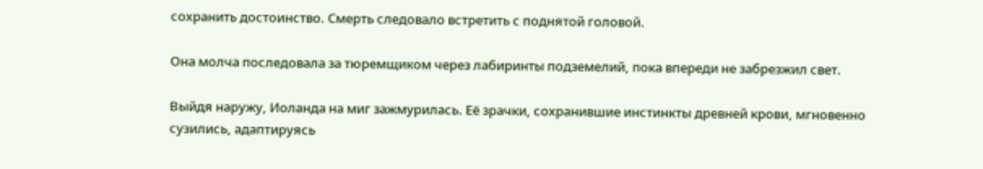сохранить достоинство. Смерть следовало встретить с поднятой головой.

Она молча последовала за тюремщиком через лабиринты подземелий, пока впереди не забрезжил свет.

Выйдя наружу, Иоланда на миг зажмурилась. Её зрачки, сохранившие инстинкты древней крови, мгновенно сузились, адаптируясь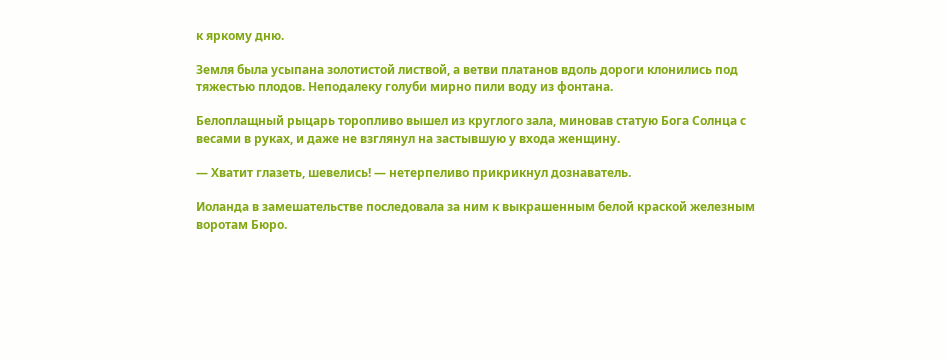к яркому дню.

Земля была усыпана золотистой листвой, а ветви платанов вдоль дороги клонились под тяжестью плодов. Неподалеку голуби мирно пили воду из фонтана.

Белоплащный рыцарь торопливо вышел из круглого зала, миновав статую Бога Солнца с весами в руках, и даже не взглянул на застывшую у входа женщину.

— Хватит глазеть, шевелись! — нетерпеливо прикрикнул дознаватель.

Иоланда в замешательстве последовала за ним к выкрашенным белой краской железным воротам Бюро.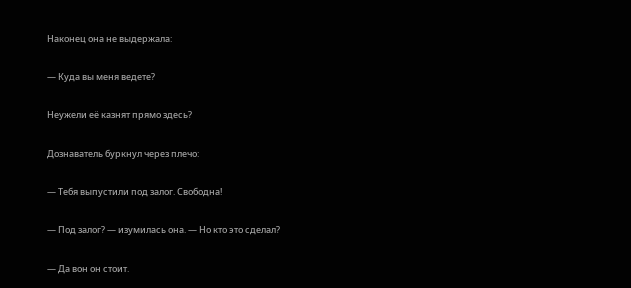Наконец она не выдержала:

— Куда вы меня ведете?

Неужели её казнят прямо здесь?

Дознаватель буркнул через плечо:

— Тебя выпустили под залог. Свободна!

— Под залог? — изумилась она. — Но кто это сделал?

— Да вон он стоит.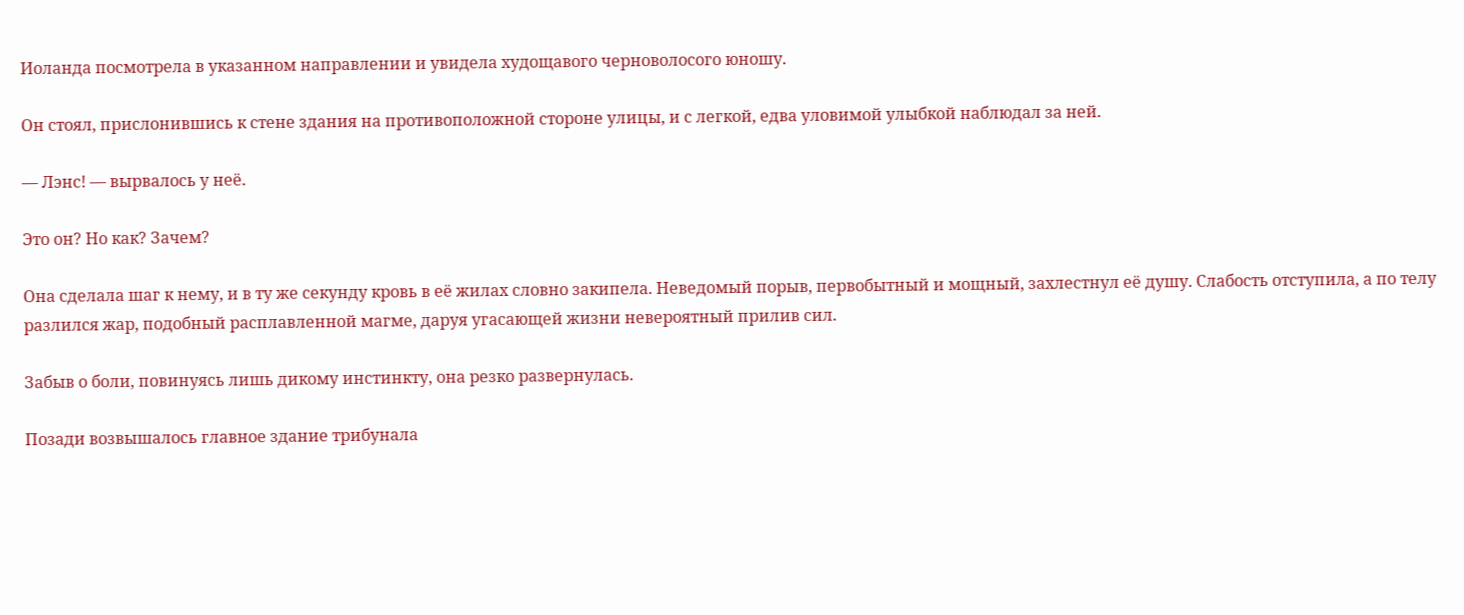Иоланда посмотрела в указанном направлении и увидела худощавого черноволосого юношу.

Он стоял, прислонившись к стене здания на противоположной стороне улицы, и с легкой, едва уловимой улыбкой наблюдал за ней.

— Лэнс! — вырвалось у неё.

Это он? Но как? Зачем?

Она сделала шаг к нему, и в ту же секунду кровь в её жилах словно закипела. Неведомый порыв, первобытный и мощный, захлестнул её душу. Слабость отступила, а по телу разлился жар, подобный расплавленной магме, даруя угасающей жизни невероятный прилив сил.

Забыв о боли, повинуясь лишь дикому инстинкту, она резко развернулась.

Позади возвышалось главное здание трибунала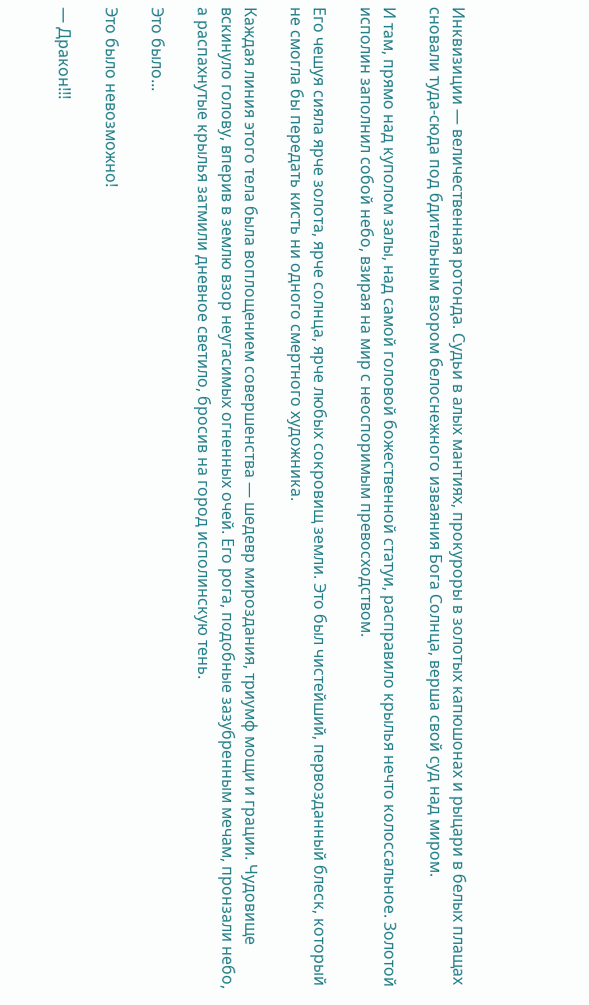Инквизиции — величественная ротонда. Судьи в алых мантиях, прокуроры в золотых капюшонах и рыцари в белых плащах сновали туда-сюда под бдительным взором белоснежного изваяния Бога Солнца, верша свой суд над миром.

И там, прямо над куполом залы, над самой головой божественной статуи, расправило крылья нечто колоссальное. Золотой исполин заполнил собой небо, взирая на мир с неоспоримым превосходством.

Его чешуя сияла ярче золота, ярче солнца, ярче любых сокровищ земли. Это был чистейший, первозданный блеск, который не смогла бы передать кисть ни одного смертного художника.

Каждая линия этого тела была воплощением совершенства — шедевр мироздания, триумф мощи и грации. Чудовище вскинуло голову, вперив в землю взор неугасимых огненных очей. Его рога, подобные зазубренным мечам, пронзали небо, а распахнутые крылья затмили дневное светило, бросив на город исполинскую тень.

Это было...

Это было невозможно!

— Дракон!!!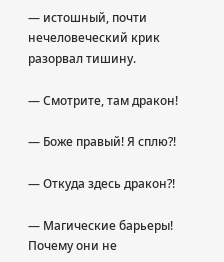— истошный, почти нечеловеческий крик разорвал тишину.

— Смотрите, там дракон!

— Боже правый! Я сплю?!

— Откуда здесь дракон?!

— Магические барьеры! Почему они не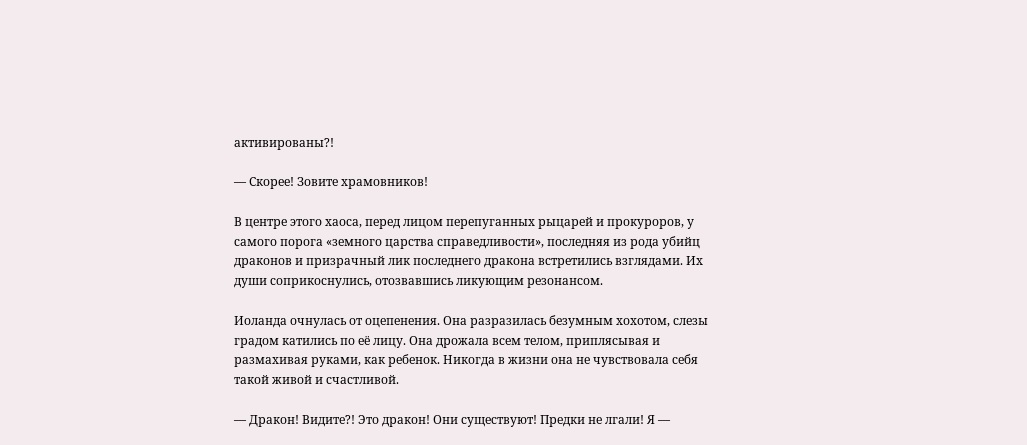активированы?!

— Скорее! Зовите храмовников!

В центре этого хаоса, перед лицом перепуганных рыцарей и прокуроров, у самого порога «земного царства справедливости», последняя из рода убийц драконов и призрачный лик последнего дракона встретились взглядами. Их души соприкоснулись, отозвавшись ликующим резонансом.

Иоланда очнулась от оцепенения. Она разразилась безумным хохотом, слезы градом катились по её лицу. Она дрожала всем телом, приплясывая и размахивая руками, как ребенок. Никогда в жизни она не чувствовала себя такой живой и счастливой.

— Дракон! Видите?! Это дракон! Они существуют! Предки не лгали! Я —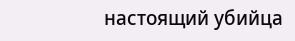настоящий убийца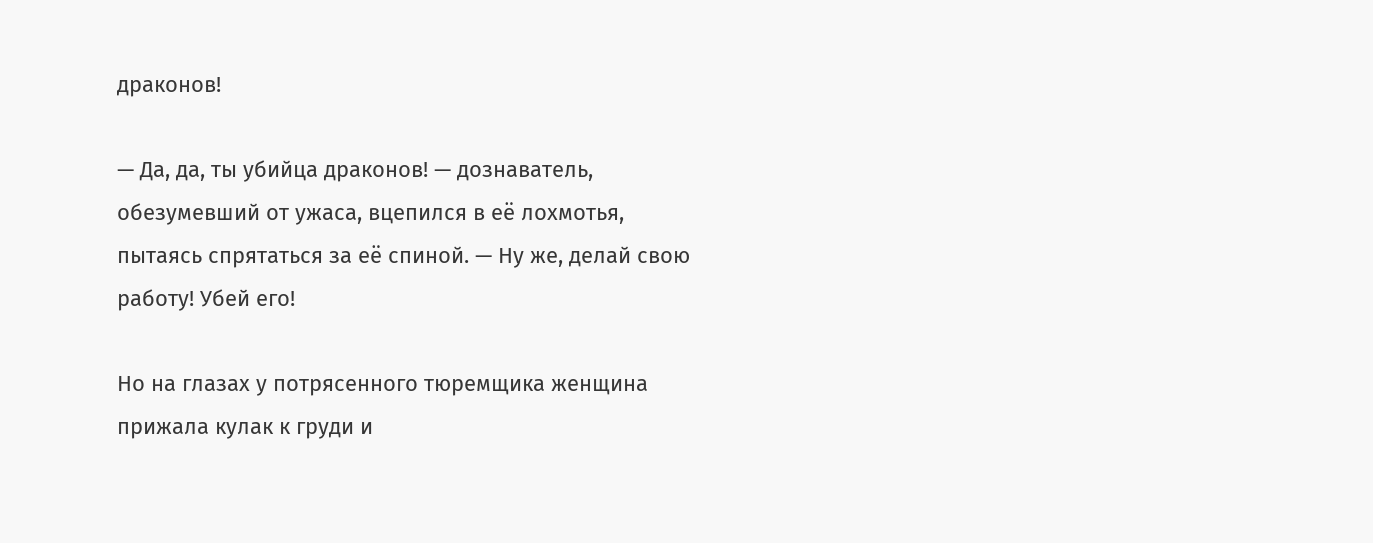драконов!

— Да, да, ты убийца драконов! — дознаватель, обезумевший от ужаса, вцепился в её лохмотья, пытаясь спрятаться за её спиной. — Ну же, делай свою работу! Убей его!

Но на глазах у потрясенного тюремщика женщина прижала кулак к груди и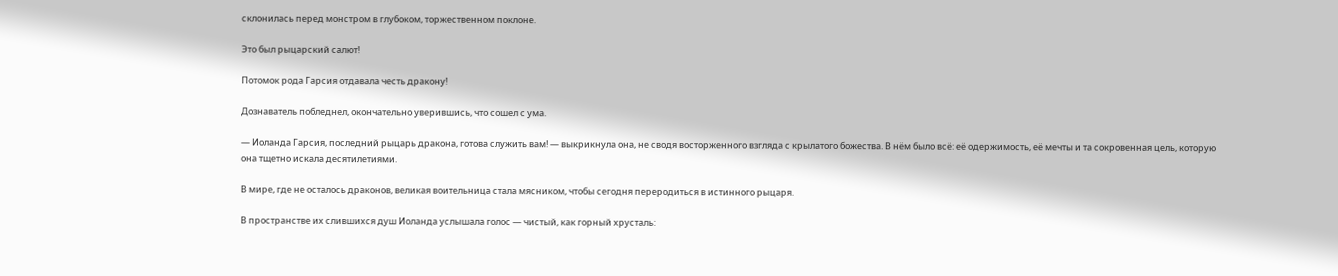склонилась перед монстром в глубоком, торжественном поклоне.

Это был рыцарский салют!

Потомок рода Гарсия отдавала честь дракону!

Дознаватель побледнел, окончательно уверившись, что сошел с ума.

— Иоланда Гарсия, последний рыцарь дракона, готова служить вам! — выкрикнула она, не сводя восторженного взгляда с крылатого божества. В нём было всё: её одержимость, её мечты и та сокровенная цель, которую она тщетно искала десятилетиями.

В мире, где не осталось драконов, великая воительница стала мясником, чтобы сегодня переродиться в истинного рыцаря.

В пространстве их слившихся душ Иоланда услышала голос — чистый, как горный хрусталь: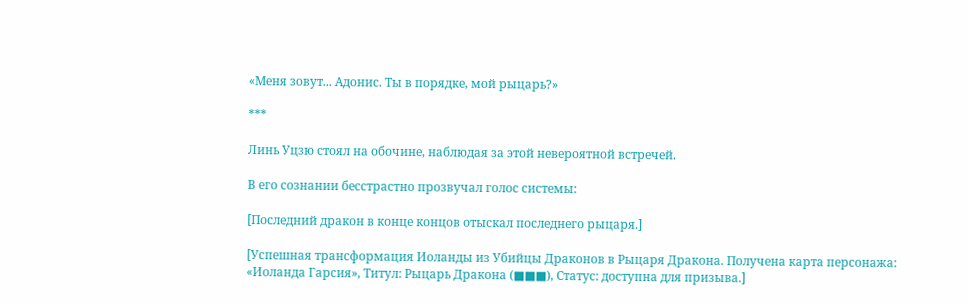«Меня зовут... Адонис. Ты в порядке, мой рыцарь?»

***

Линь Уцзю стоял на обочине, наблюдая за этой невероятной встречей.

В его сознании бесстрастно прозвучал голос системы:

[Последний дракон в конце концов отыскал последнего рыцаря.]

[Успешная трансформация Иоланды из Убийцы Драконов в Рыцаря Дракона. Получена карта персонажа: «Иоланда Гарсия», Титул: Рыцарь Дракона (■■■), Статус: доступна для призыва.]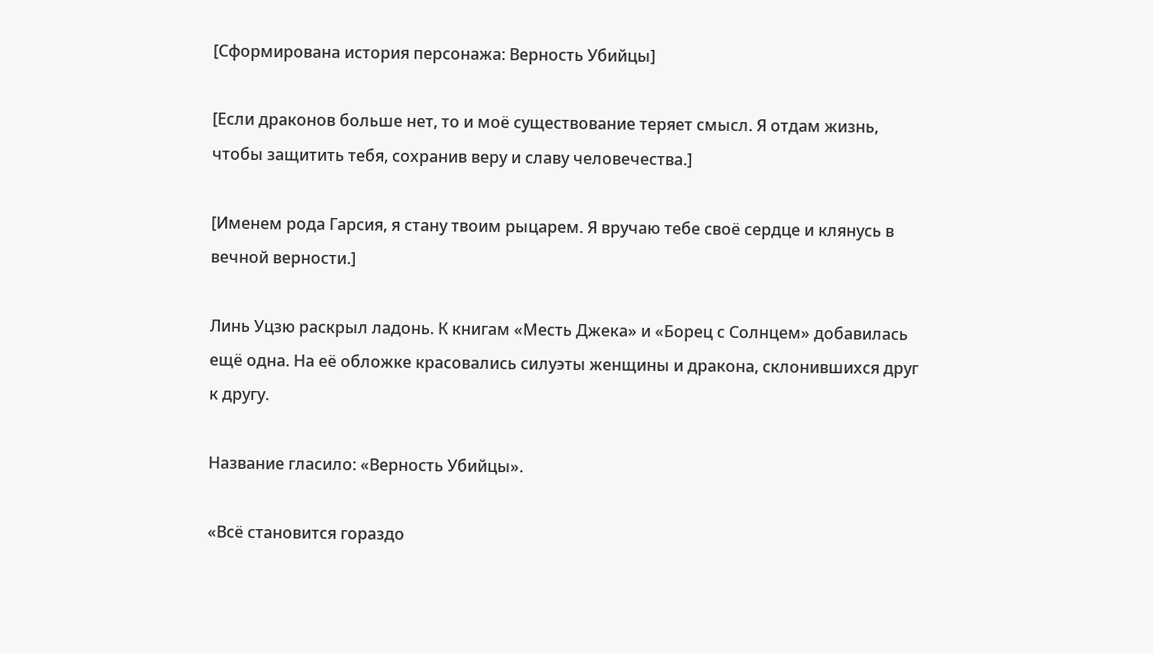[Сформирована история персонажа: Верность Убийцы]

[Если драконов больше нет, то и моё существование теряет смысл. Я отдам жизнь, чтобы защитить тебя, сохранив веру и славу человечества.]

[Именем рода Гарсия, я стану твоим рыцарем. Я вручаю тебе своё сердце и клянусь в вечной верности.]

Линь Уцзю раскрыл ладонь. К книгам «Месть Джека» и «Борец с Солнцем» добавилась ещё одна. На её обложке красовались силуэты женщины и дракона, склонившихся друг к другу.

Название гласило: «Верность Убийцы».

«Всё становится гораздо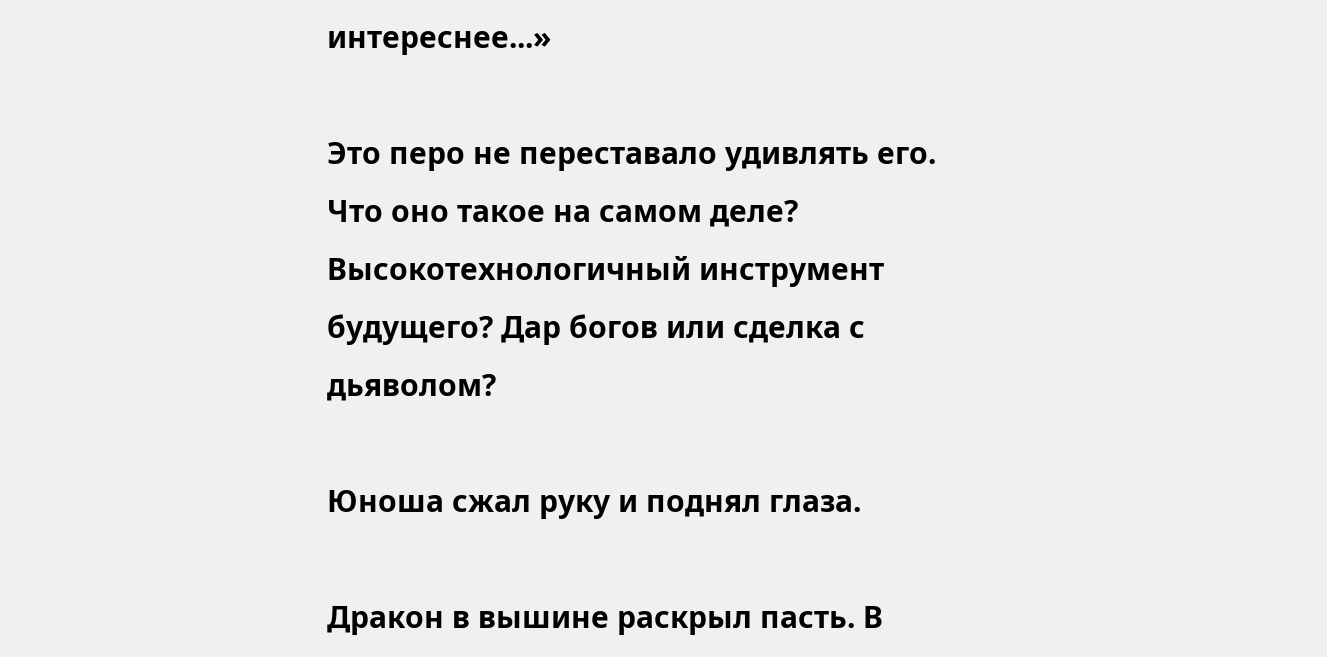интереснее...»

Это перо не переставало удивлять его. Что оно такое на самом деле? Высокотехнологичный инструмент будущего? Дар богов или сделка с дьяволом?

Юноша сжал руку и поднял глаза.

Дракон в вышине раскрыл пасть. В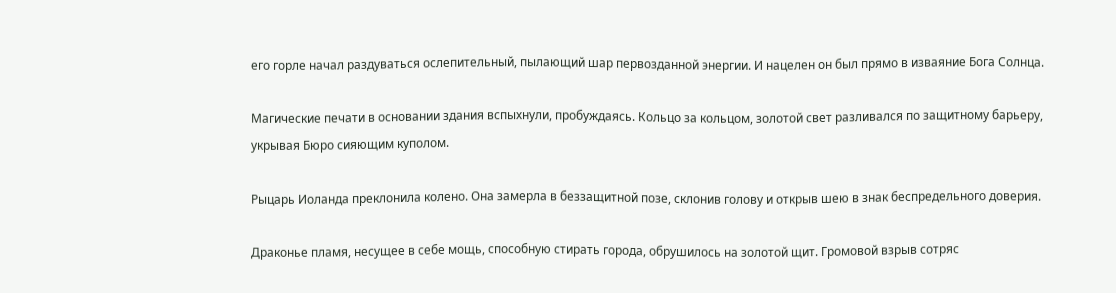его горле начал раздуваться ослепительный, пылающий шар первозданной энергии. И нацелен он был прямо в изваяние Бога Солнца.

Магические печати в основании здания вспыхнули, пробуждаясь. Кольцо за кольцом, золотой свет разливался по защитному барьеру, укрывая Бюро сияющим куполом.

Рыцарь Иоланда преклонила колено. Она замерла в беззащитной позе, склонив голову и открыв шею в знак беспредельного доверия.

Драконье пламя, несущее в себе мощь, способную стирать города, обрушилось на золотой щит. Громовой взрыв сотряс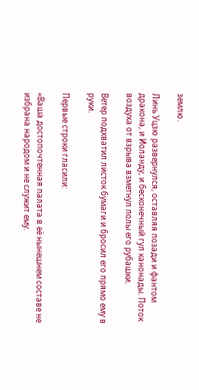землю.

Линь Уцзю развернулся, оставляя позади и фантом дракона, и Иоланду, и бесконечный гул канонады. Поток воздуха от взрыва взметнул полы его рубашки.

Ветер подхватил листок бумаги и бросил его прямо ему в руки.

Первые строки гласили:

«Ваша достопочтенная палата в её нынешнем составе не избрана народом и не служит ему.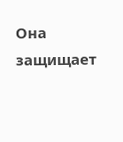Она защищает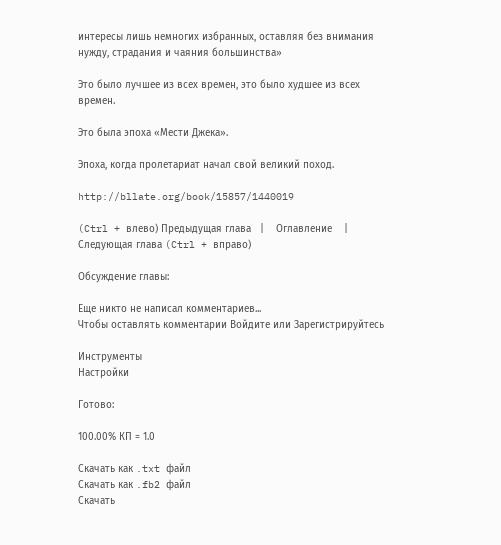интересы лишь немногих избранных, оставляя без внимания нужду, страдания и чаяния большинства»

Это было лучшее из всех времен, это было худшее из всех времен.

Это была эпоха «Мести Джека».

Эпоха, когда пролетариат начал свой великий поход.

http://bllate.org/book/15857/1440019

(Ctrl + влево) Предыдущая глава   |    Оглавление    |   Следующая глава (Ctrl + вправо)

Обсуждение главы:

Еще никто не написал комментариев...
Чтобы оставлять комментарии Войдите или Зарегистрируйтесь

Инструменты
Настройки

Готово:

100.00% КП = 1.0

Скачать как .txt файл
Скачать как .fb2 файл
Скачать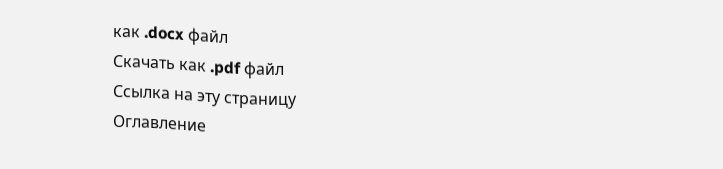как .docx файл
Скачать как .pdf файл
Ссылка на эту страницу
Оглавление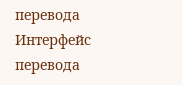перевода
Интерфейс перевода